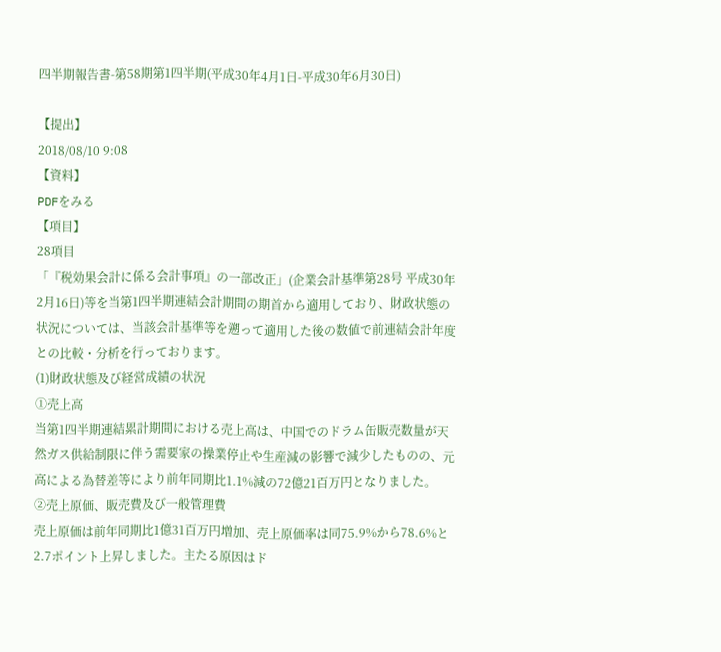四半期報告書-第58期第1四半期(平成30年4月1日-平成30年6月30日)

【提出】
2018/08/10 9:08
【資料】
PDFをみる
【項目】
28項目
「『税効果会計に係る会計事項』の一部改正」(企業会計基準第28号 平成30年2月16日)等を当第1四半期連結会計期間の期首から適用しており、財政状態の状況については、当該会計基準等を遡って適用した後の数値で前連結会計年度との比較・分析を行っております。
(1)財政状態及び経営成績の状況
①売上高
当第1四半期連結累計期間における売上高は、中国でのドラム缶販売数量が天然ガス供給制限に伴う需要家の操業停止や生産減の影響で減少したものの、元高による為替差等により前年同期比1.1%減の72億21百万円となりました。
②売上原価、販売費及び一般管理費
売上原価は前年同期比1億31百万円増加、売上原価率は同75.9%から78.6%と2.7ポイント上昇しました。主たる原因はド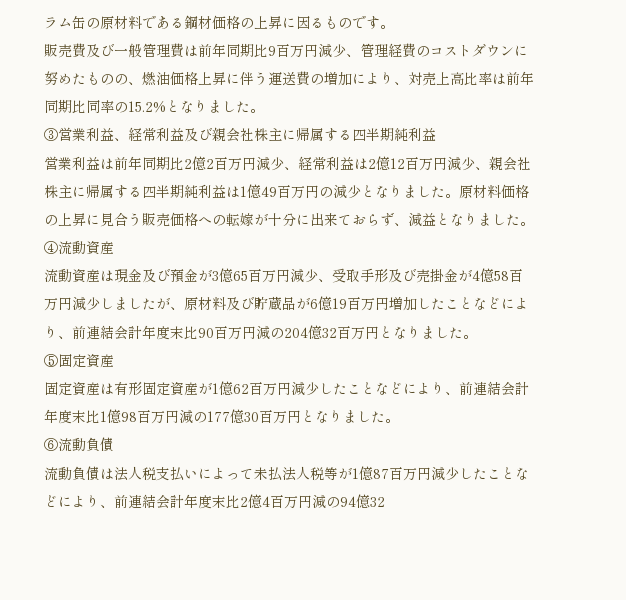ラム缶の原材料である鋼材価格の上昇に因るものです。
販売費及び一般管理費は前年同期比9百万円減少、管理経費のコストダウンに努めたものの、燃油価格上昇に伴う運送費の増加により、対売上高比率は前年同期比同率の15.2%となりました。
③営業利益、経常利益及び親会社株主に帰属する四半期純利益
営業利益は前年同期比2億2百万円減少、経常利益は2億12百万円減少、親会社株主に帰属する四半期純利益は1億49百万円の減少となりました。原材料価格の上昇に見合う販売価格への転嫁が十分に出来ておらず、減益となりました。
④流動資産
流動資産は現金及び預金が3億65百万円減少、受取手形及び売掛金が4億58百万円減少しましたが、原材料及び貯蔵品が6億19百万円増加したことなどにより、前連結会計年度末比90百万円減の204億32百万円となりました。
⑤固定資産
固定資産は有形固定資産が1億62百万円減少したことなどにより、前連結会計年度末比1億98百万円減の177億30百万円となりました。
⑥流動負債
流動負債は法人税支払いによって未払法人税等が1億87百万円減少したことなどにより、前連結会計年度末比2億4百万円減の94億32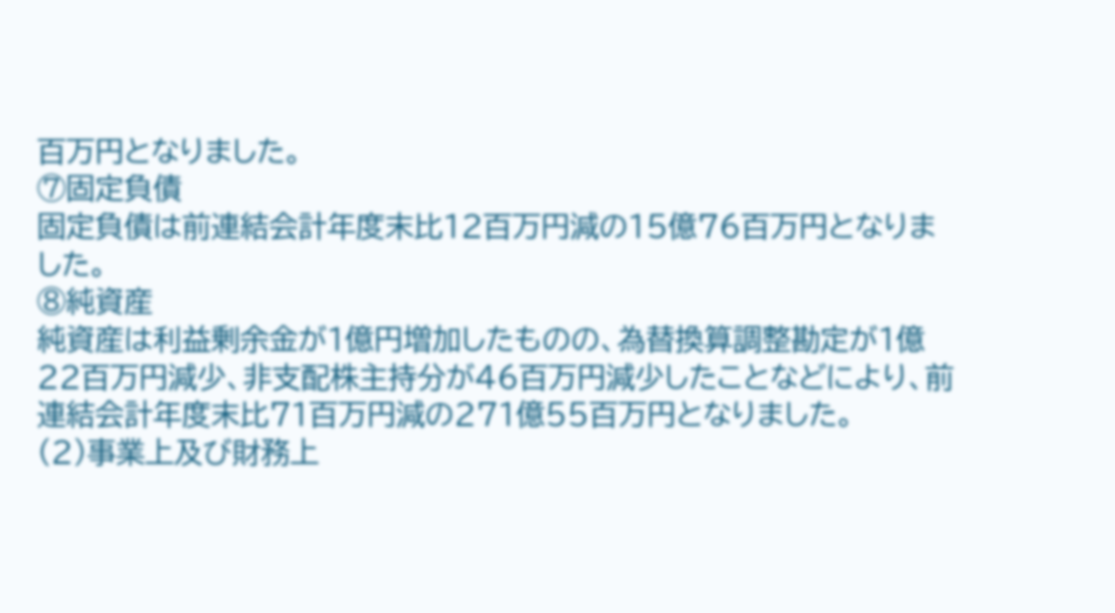百万円となりました。
⑦固定負債
固定負債は前連結会計年度末比12百万円減の15億76百万円となりました。
⑧純資産
純資産は利益剰余金が1億円増加したものの、為替換算調整勘定が1億22百万円減少、非支配株主持分が46百万円減少したことなどにより、前連結会計年度末比71百万円減の271億55百万円となりました。
(2)事業上及び財務上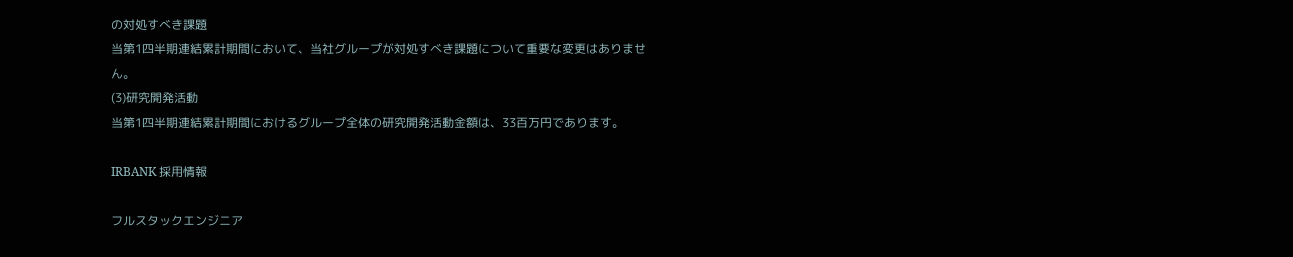の対処すべき課題
当第1四半期連結累計期間において、当社グループが対処すべき課題について重要な変更はありません。
(3)研究開発活動
当第1四半期連結累計期間におけるグループ全体の研究開発活動金額は、33百万円であります。

IRBANK 採用情報

フルスタックエンジニア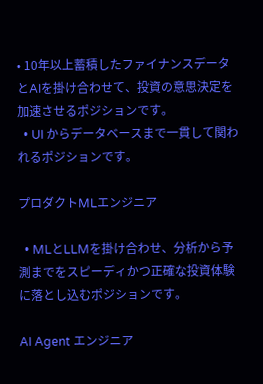• 10年以上蓄積したファイナンスデータとAIを掛け合わせて、投資の意思決定を加速させるポジションです。
  • UI からデータベースまで一貫して関われるポジションです。

プロダクトMLエンジニア

  • MLとLLMを掛け合わせ、分析から予測までをスピーディかつ正確な投資体験に落とし込むポジションです。

AI Agent エンジニア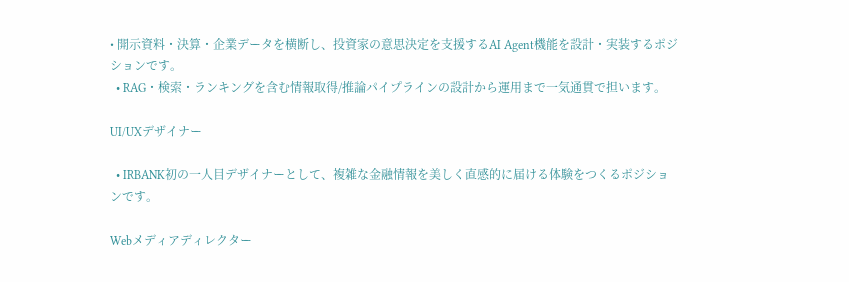• 開示資料・決算・企業データを横断し、投資家の意思決定を支援するAI Agent機能を設計・実装するポジションです。
  • RAG・検索・ランキングを含む情報取得/推論パイプラインの設計から運用まで一気通貫で担います。

UI/UXデザイナー

  • IRBANK初の一人目デザイナーとして、複雑な金融情報を美しく直感的に届ける体験をつくるポジションです。

Webメディアディレクター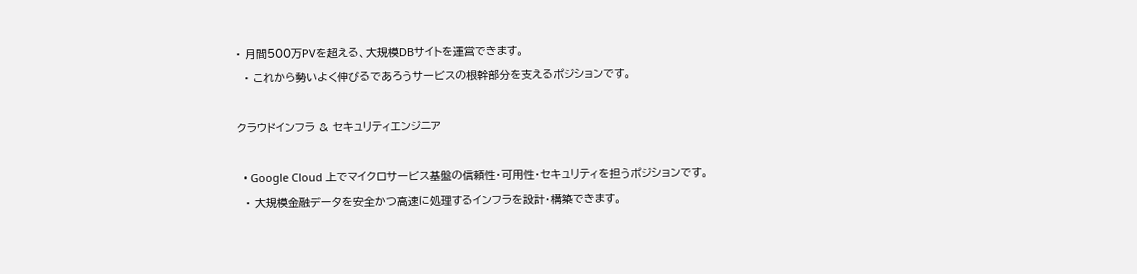• 月間500万PVを超える、大規模DBサイトを運営できます。
  • これから勢いよく伸びるであろうサービスの根幹部分を支えるポジションです。

クラウドインフラ & セキュリティエンジニア

  • Google Cloud 上でマイクロサービス基盤の信頼性・可用性・セキュリティを担うポジションです。
  • 大規模金融データを安全かつ高速に処理するインフラを設計・構築できます。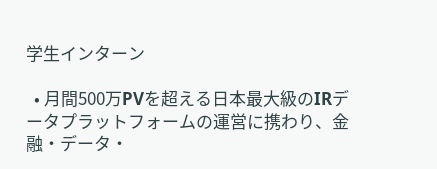学生インターン

  • 月間500万PVを超える日本最大級のIRデータプラットフォームの運営に携わり、金融・データ・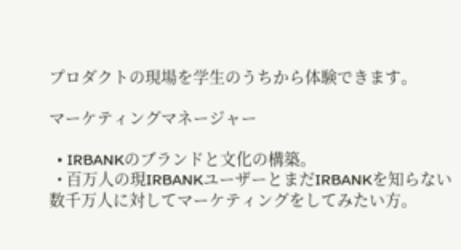プロダクトの現場を学生のうちから体験できます。

マーケティングマネージャー

  • IRBANKのブランドと文化の構築。
  • 百万人の現IRBANKユーザーとまだIRBANKを知らない数千万人に対してマーケティングをしてみたい方。